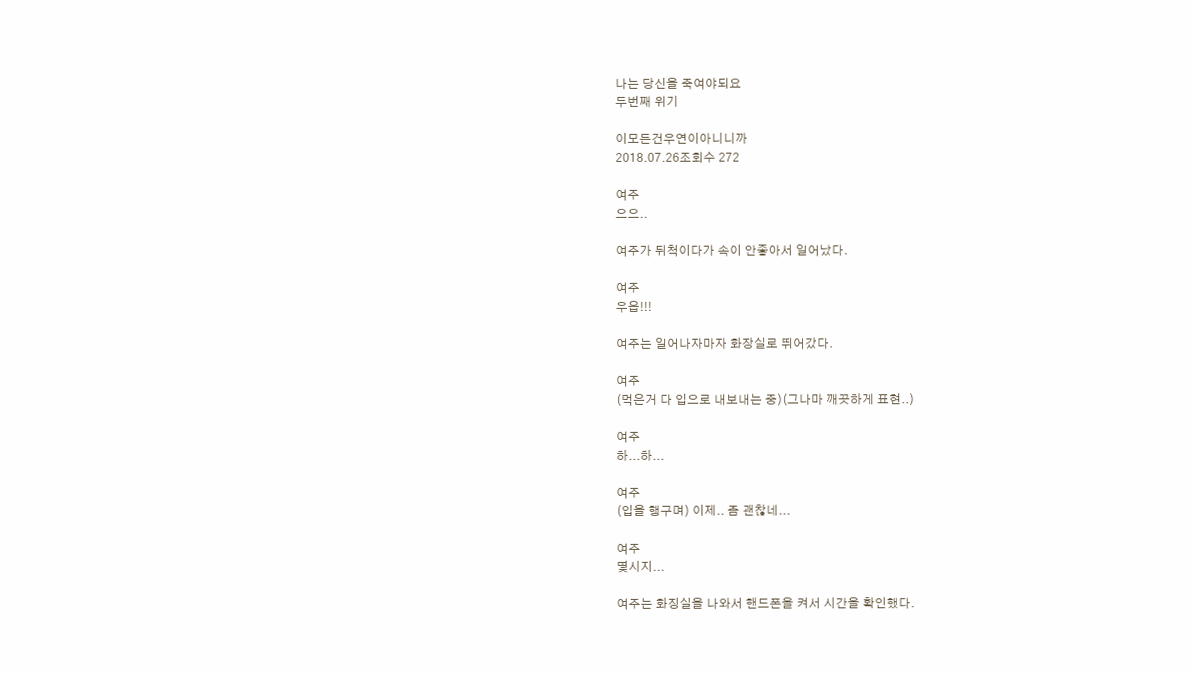나는 당신을 죽여야되요
두번째 위기

이모든건우연이아니니까
2018.07.26조회수 272

여주
으으..

여주가 뒤척이다가 속이 안좋아서 일어났다.

여주
우읍!!!

여주는 일어나자마자 화장실로 뛰어갔다.

여주
(먹은거 다 입으로 내보내는 중)(그나마 깨끗하게 표현..)

여주
하...하...

여주
(입을 행구며) 이제.. 좀 괜찮네...

여주
몇시지...

여주는 화징실을 나와서 핸드폰을 켜서 시간을 확인했다.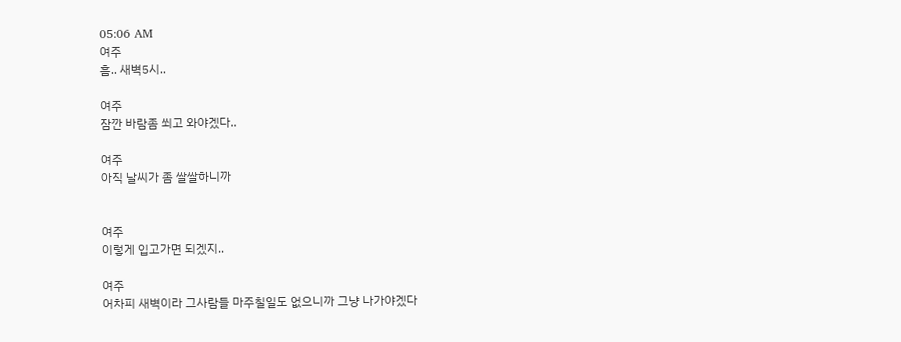05:06 AM
여주
흠.. 새벽5시..

여주
잠깐 바람좀 쐬고 와야겠다..

여주
아직 날씨가 좀 쌀쌀하니까


여주
이렇게 입고가면 되겠지..

여주
어차피 새벽이라 그사람들 마주칠일도 없으니까 그냥 나가야겠다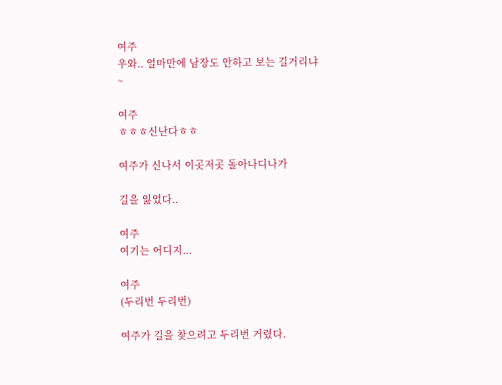여주
우와.. 얼마만에 남장도 안하고 보는 길거리냐~

여주
ㅎㅎㅎ신난다ㅎㅎ

여주가 신나서 이곳저곳 돌아나디나가

길을 잃었다..

여주
여기는 어디지...

여주
(두리번 두리번)

여주가 길을 찾으려고 두리번 거렸다.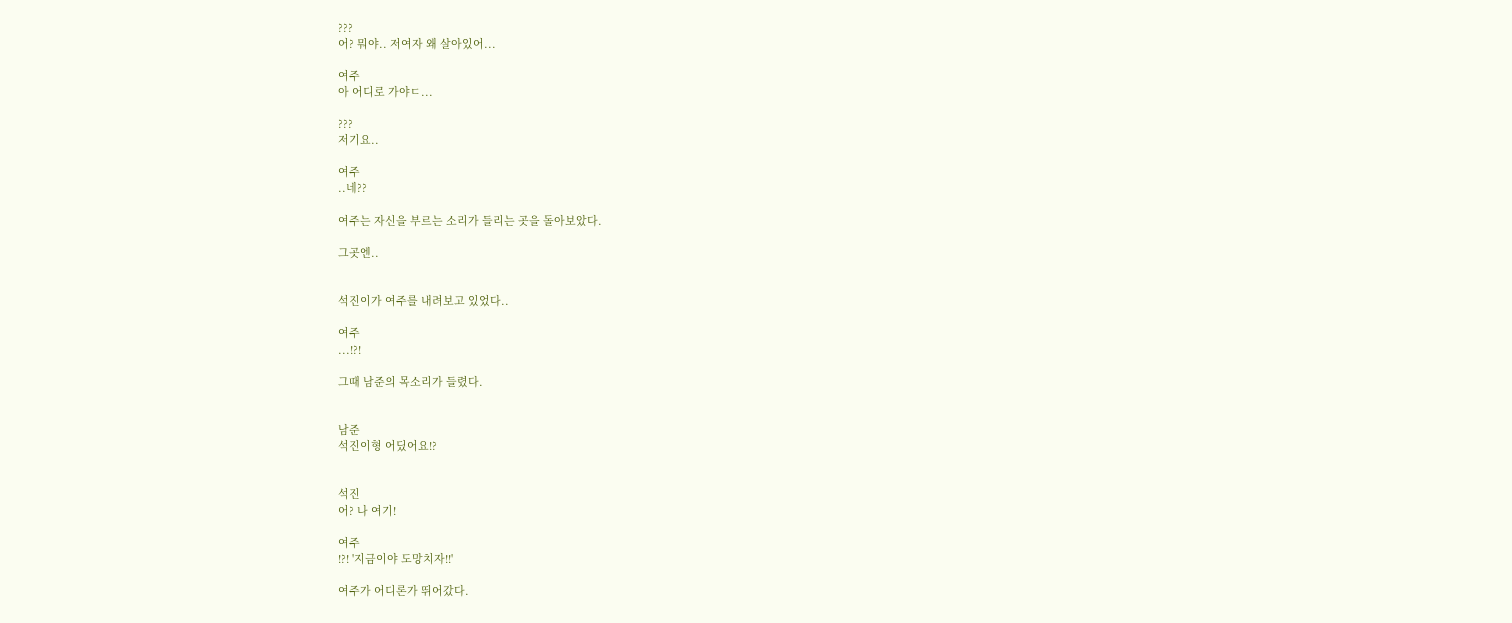???
어? 뭐야.. 저여자 왜 살아있어...

여주
아 어디로 가야ㄷ...

???
저기요..

여주
..네??

여주는 자신을 부르는 소리가 들리는 곳을 돌아보았다.

그곳엔..


석진이가 여주를 내려보고 있었다..

여주
...!?!

그때 남준의 목소리가 들렸다.


남준
석진이형 어딨어요!?


석진
어? 나 여기!

여주
!?! '지금이야 도망치자!!'

여주가 어디론가 뛰어갔다.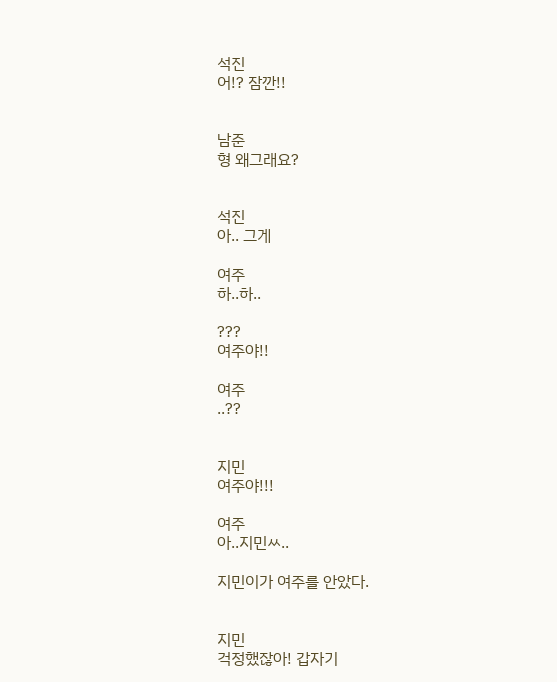석진
어!? 잠깐!!


남준
형 왜그래요?


석진
아.. 그게

여주
하..하..

???
여주야!!

여주
..??


지민
여주야!!!

여주
아..지민ㅆ..

지민이가 여주를 안았다.


지민
걱정했잖아! 갑자기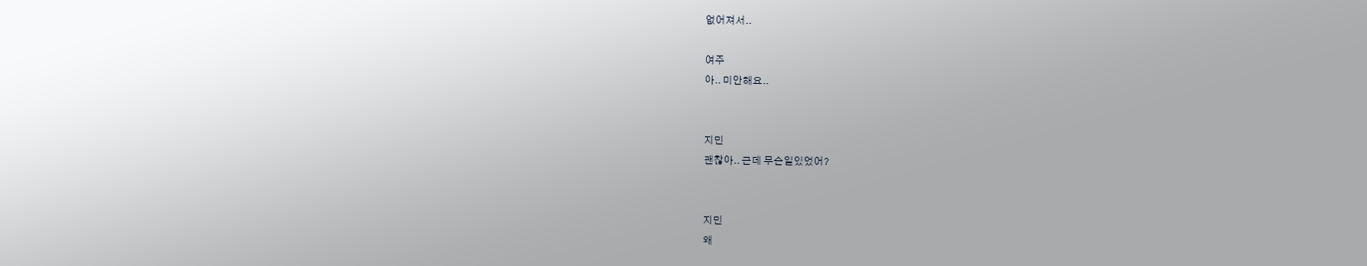없어져서..

여주
아.. 미안해요..


지민
괜찮아.. 근데 무슨일있었어?


지민
왜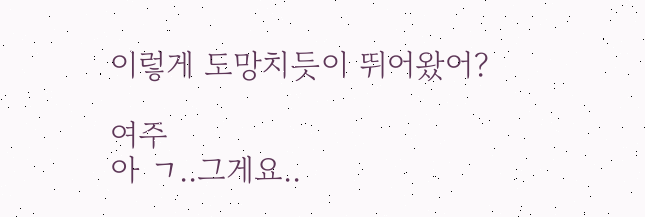이렇게 도망치듯이 뛰어왔어?

여주
아 ㄱ..그게요..